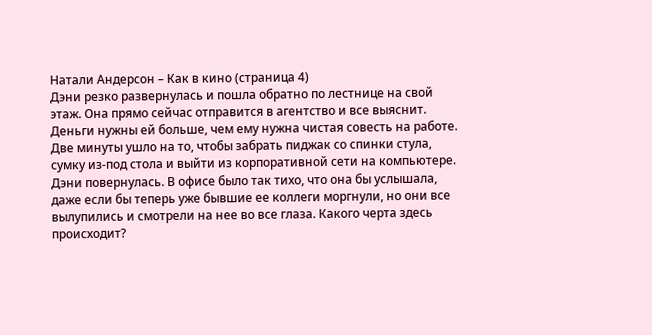Натали Андерсон – Как в кино (страница 4)
Дэни резко развернулась и пошла обратно по лестнице на свой этаж. Она прямо сейчас отправится в агентство и все выяснит. Деньги нужны ей больше, чем ему нужна чистая совесть на работе.
Две минуты ушло на то, чтобы забрать пиджак со спинки стула, сумку из-под стола и выйти из корпоративной сети на компьютере.
Дэни повернулась. В офисе было так тихо, что она бы услышала, даже если бы теперь уже бывшие ее коллеги моргнули, но они все вылупились и смотрели на нее во все глаза. Какого черта здесь происходит?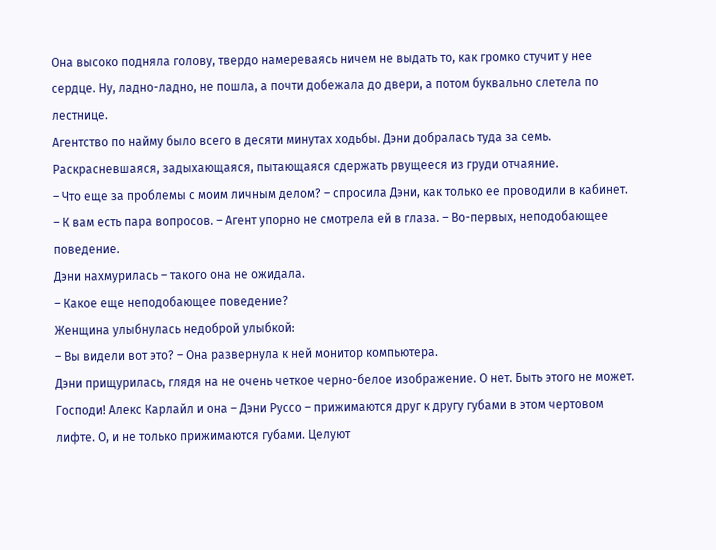Она высоко подняла голову, твердо намереваясь ничем не выдать то, как громко стучит у нее сердце. Ну, ладно-ладно, не пошла, а почти добежала до двери, а потом буквально слетела по лестнице.
Агентство по найму было всего в десяти минутах ходьбы. Дэни добралась туда за семь. Раскрасневшаяся, задыхающаяся, пытающаяся сдержать рвущееся из груди отчаяние.
– Что еще за проблемы с моим личным делом? – спросила Дэни, как только ее проводили в кабинет.
– К вам есть пара вопросов. – Агент упорно не смотрела ей в глаза. – Во-первых, неподобающее поведение.
Дэни нахмурилась – такого она не ожидала.
– Какое еще неподобающее поведение?
Женщина улыбнулась недоброй улыбкой:
– Вы видели вот это? – Она развернула к ней монитор компьютера.
Дэни прищурилась, глядя на не очень четкое черно-белое изображение. О нет. Быть этого не может.
Господи! Алекс Карлайл и она – Дэни Руссо – прижимаются друг к другу губами в этом чертовом лифте. О, и не только прижимаются губами. Целуют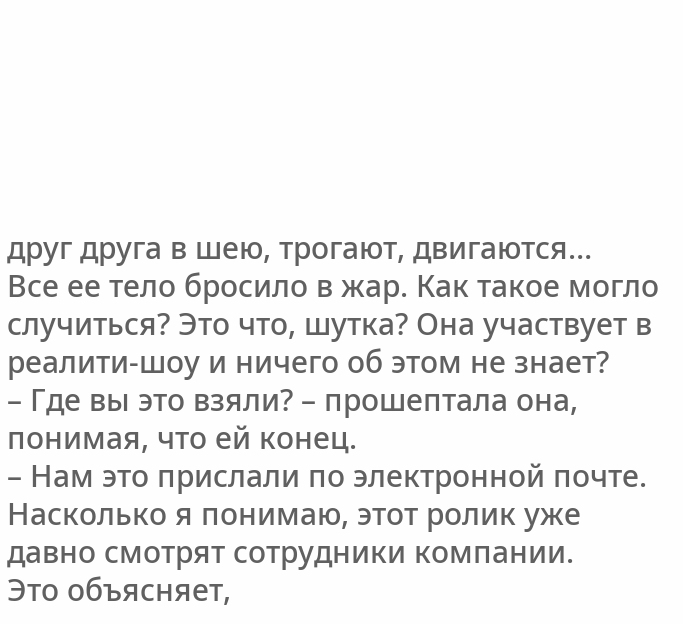друг друга в шею, трогают, двигаются…
Все ее тело бросило в жар. Как такое могло случиться? Это что, шутка? Она участвует в реалити-шоу и ничего об этом не знает?
– Где вы это взяли? – прошептала она, понимая, что ей конец.
– Нам это прислали по электронной почте. Насколько я понимаю, этот ролик уже давно смотрят сотрудники компании.
Это объясняет,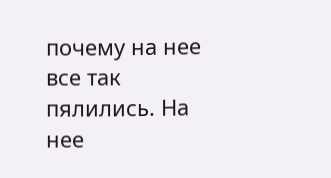почему на нее все так пялились. На нее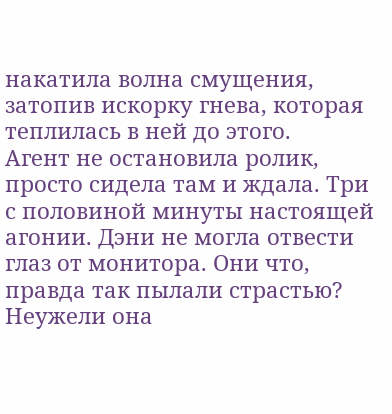накатила волна смущения, затопив искорку гнева, которая теплилась в ней до этого.
Агент не остановила ролик, просто сидела там и ждала. Три с половиной минуты настоящей агонии. Дэни не могла отвести глаз от монитора. Они что, правда так пылали страстью? Неужели она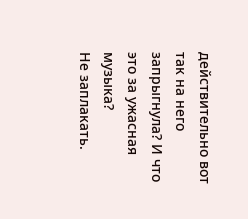действительно вот так на него запрыгнула? И что это за ужасная музыка?
Не заплакать.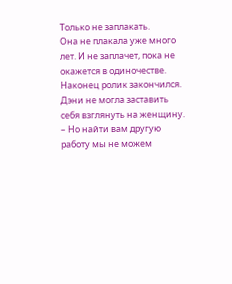Только не заплакать.
Она не плакала уже много лет. И не заплачет, пока не окажется в одиночестве.
Наконец ролик закончился. Дэни не могла заставить себя взглянуть на женщину.
– Но найти вам другую работу мы не можем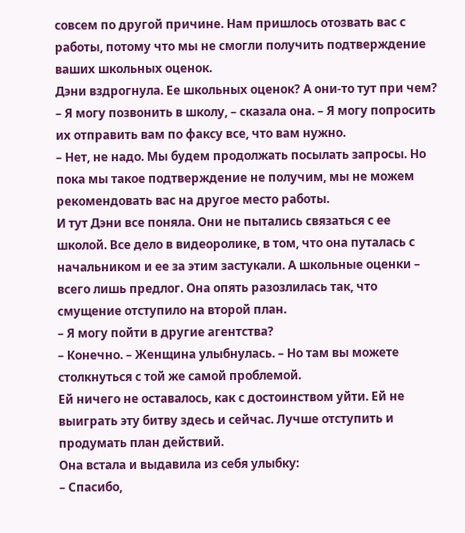совсем по другой причине. Нам пришлось отозвать вас с работы, потому что мы не смогли получить подтверждение ваших школьных оценок.
Дэни вздрогнула. Ее школьных оценок? А они-то тут при чем?
– Я могу позвонить в школу, – сказала она. – Я могу попросить их отправить вам по факсу все, что вам нужно.
– Нет, не надо. Мы будем продолжать посылать запросы. Но пока мы такое подтверждение не получим, мы не можем рекомендовать вас на другое место работы.
И тут Дэни все поняла. Они не пытались связаться с ее школой. Все дело в видеоролике, в том, что она путалась с начальником и ее за этим застукали. А школьные оценки – всего лишь предлог. Она опять разозлилась так, что смущение отступило на второй план.
– Я могу пойти в другие агентства?
– Конечно. – Женщина улыбнулась. – Но там вы можете столкнуться с той же самой проблемой.
Ей ничего не оставалось, как с достоинством уйти. Ей не выиграть эту битву здесь и сейчас. Лучше отступить и продумать план действий.
Она встала и выдавила из себя улыбку:
– Спасибо,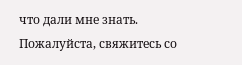что дали мне знать. Пожалуйста, свяжитесь со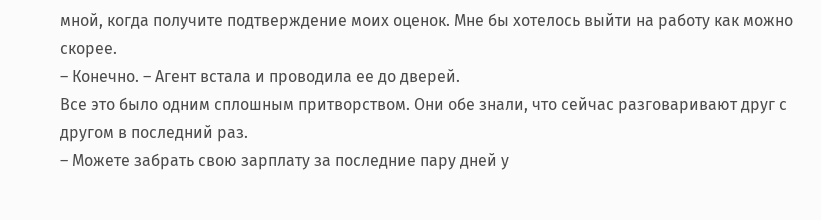мной, когда получите подтверждение моих оценок. Мне бы хотелось выйти на работу как можно скорее.
– Конечно. – Агент встала и проводила ее до дверей.
Все это было одним сплошным притворством. Они обе знали, что сейчас разговаривают друг с другом в последний раз.
– Можете забрать свою зарплату за последние пару дней у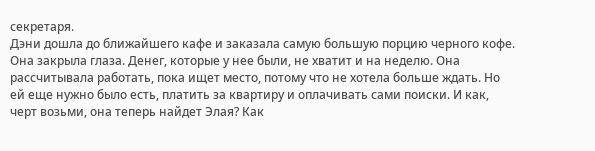секретаря.
Дэни дошла до ближайшего кафе и заказала самую большую порцию черного кофе. Она закрыла глаза. Денег, которые у нее были, не хватит и на неделю. Она рассчитывала работать, пока ищет место, потому что не хотела больше ждать. Но ей еще нужно было есть, платить за квартиру и оплачивать сами поиски. И как, черт возьми, она теперь найдет Элая? Как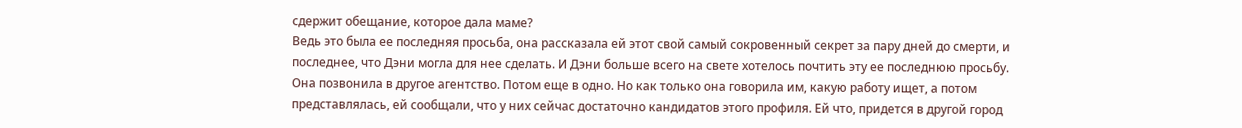сдержит обещание, которое дала маме?
Ведь это была ее последняя просьба, она рассказала ей этот свой самый сокровенный секрет за пару дней до смерти, и последнее, что Дэни могла для нее сделать. И Дэни больше всего на свете хотелось почтить эту ее последнюю просьбу.
Она позвонила в другое агентство. Потом еще в одно. Но как только она говорила им, какую работу ищет, а потом представлялась, ей сообщали, что у них сейчас достаточно кандидатов этого профиля. Ей что, придется в другой город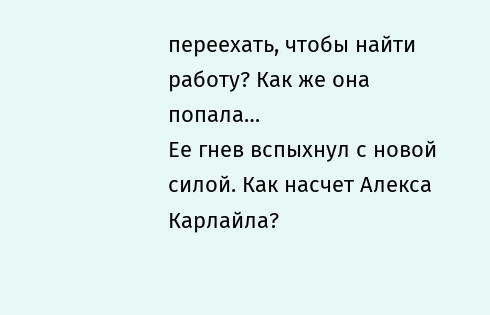переехать, чтобы найти работу? Как же она попала…
Ее гнев вспыхнул с новой силой. Как насчет Алекса Карлайла?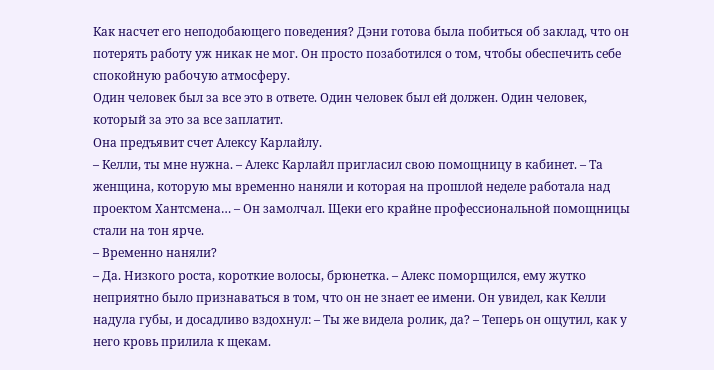Как насчет его неподобающего поведения? Дэни готова была побиться об заклад, что он потерять работу уж никак не мог. Он просто позаботился о том, чтобы обеспечить себе спокойную рабочую атмосферу.
Один человек был за все это в ответе. Один человек был ей должен. Один человек, который за это за все заплатит.
Она предъявит счет Алексу Карлайлу.
– Келли, ты мне нужна. – Алекс Карлайл пригласил свою помощницу в кабинет. – Та женщина, которую мы временно наняли и которая на прошлой неделе работала над проектом Хантсмена… – Он замолчал. Щеки его крайне профессиональной помощницы стали на тон ярче.
– Временно наняли?
– Да. Низкого роста, короткие волосы, брюнетка. – Алекс поморщился, ему жутко неприятно было признаваться в том, что он не знает ее имени. Он увидел, как Келли надула губы, и досадливо вздохнул: – Ты же видела ролик, да? – Теперь он ощутил, как у него кровь прилила к щекам.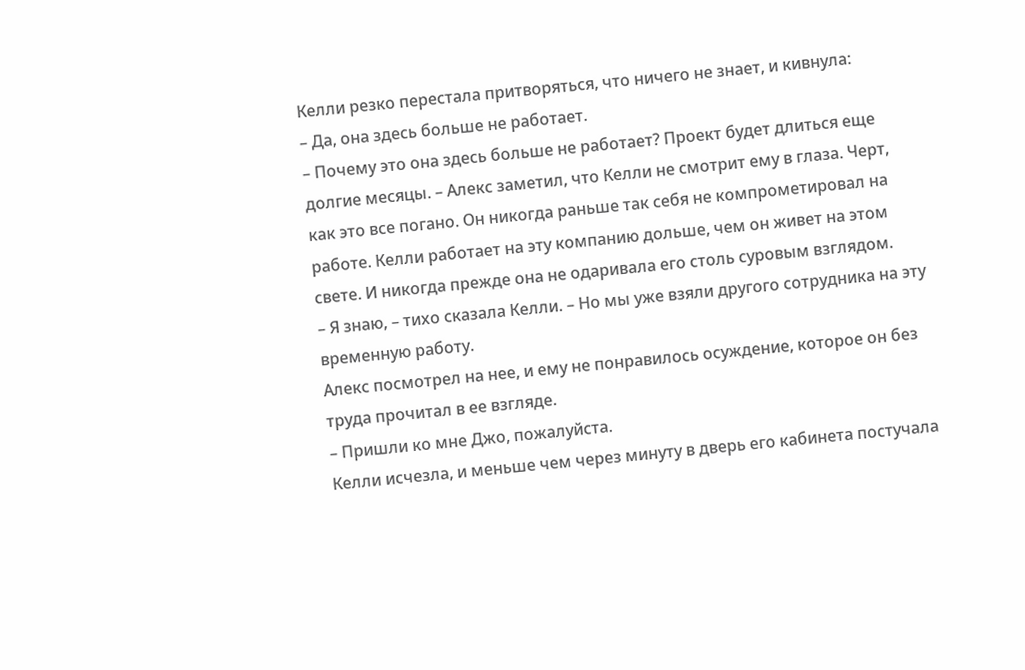Келли резко перестала притворяться, что ничего не знает, и кивнула:
– Да, она здесь больше не работает.
– Почему это она здесь больше не работает? Проект будет длиться еще долгие месяцы. – Алекс заметил, что Келли не смотрит ему в глаза. Черт, как это все погано. Он никогда раньше так себя не компрометировал на работе. Келли работает на эту компанию дольше, чем он живет на этом свете. И никогда прежде она не одаривала его столь суровым взглядом.
– Я знаю, – тихо сказала Келли. – Но мы уже взяли другого сотрудника на эту временную работу.
Алекс посмотрел на нее, и ему не понравилось осуждение, которое он без труда прочитал в ее взгляде.
– Пришли ко мне Джо, пожалуйста.
Келли исчезла, и меньше чем через минуту в дверь его кабинета постучала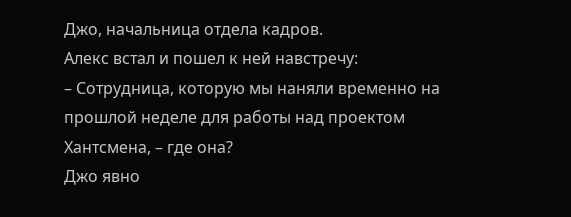Джо, начальница отдела кадров.
Алекс встал и пошел к ней навстречу:
– Сотрудница, которую мы наняли временно на прошлой неделе для работы над проектом Хантсмена, – где она?
Джо явно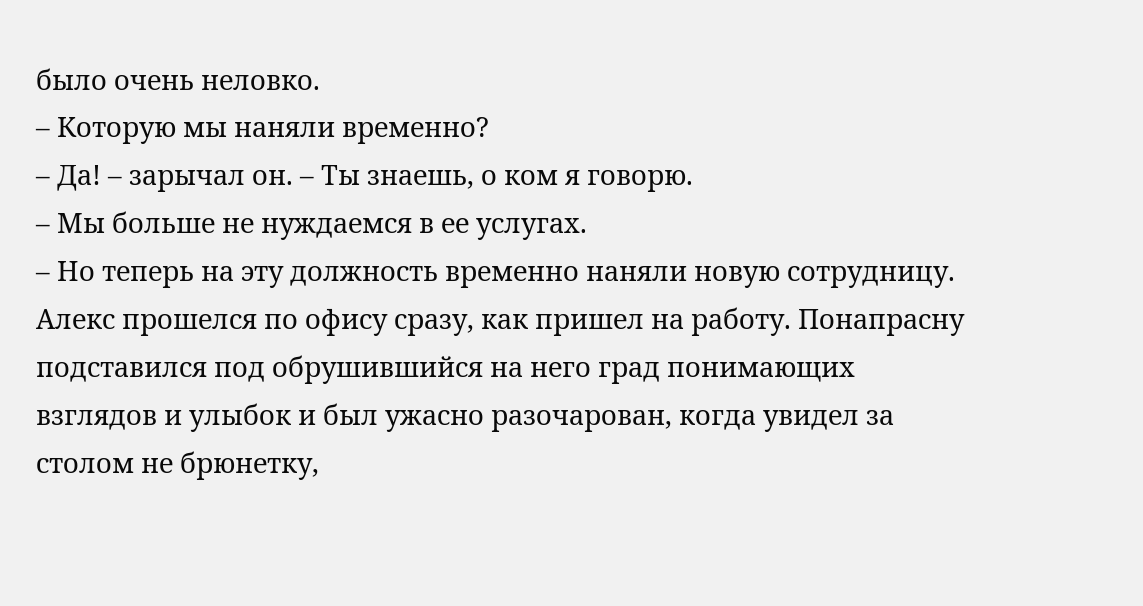было очень неловко.
– Которую мы наняли временно?
– Да! – зарычал он. – Ты знаешь, о ком я говорю.
– Мы больше не нуждаемся в ее услугах.
– Но теперь на эту должность временно наняли новую сотрудницу.
Алекс прошелся по офису сразу, как пришел на работу. Понапрасну подставился под обрушившийся на него град понимающих взглядов и улыбок и был ужасно разочарован, когда увидел за столом не брюнетку,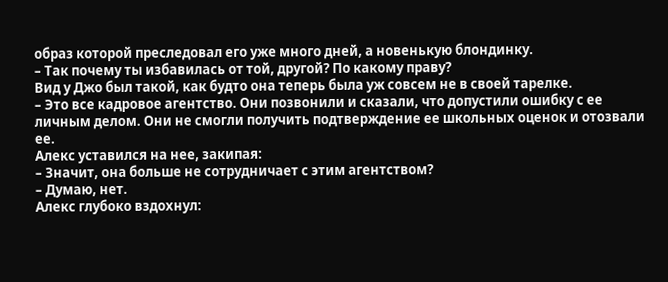образ которой преследовал его уже много дней, а новенькую блондинку.
– Так почему ты избавилась от той, другой? По какому праву?
Вид у Джо был такой, как будто она теперь была уж совсем не в своей тарелке.
– Это все кадровое агентство. Они позвонили и сказали, что допустили ошибку с ее личным делом. Они не смогли получить подтверждение ее школьных оценок и отозвали ее.
Алекс уставился на нее, закипая:
– Значит, она больше не сотрудничает с этим агентством?
– Думаю, нет.
Алекс глубоко вздохнул: